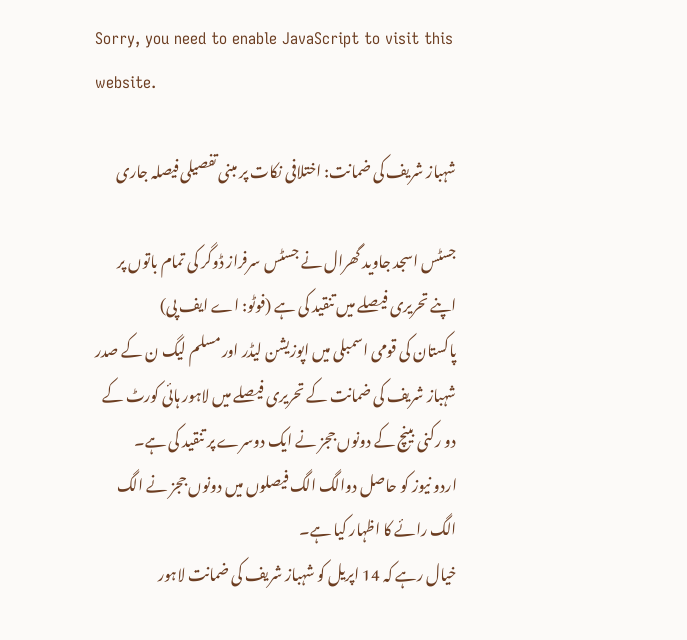Sorry, you need to enable JavaScript to visit this website.

شہباز شریف کی ضمانت: اختلافی نکات پر مبنی تفصیلی فیصلہ جاری

جسٹس اسجد جاوید گھرال نے جسٹس سرفراز ڈوگر کی تمام باتوں پر اپنے تحریری فیصلے میں تنقید کی ہے (فوٹو: اے ایف پی)
پاکستان کی قومی اسمبلی میں اپوزیشن لیڈر اور مسلم لیگ ن کے صدر شہباز شریف کی ضمانت کے تحریری فیصلے میں لاہور ہائی کورٹ کے دو رکنی بینچ کے دونوں ججز نے ایک دوسرے پر تنقید کی ہے۔
اردو نیوز کو حاصل دوالگ الگ فیصلوں میں دونوں ججز نے الگ الگ رائے کا اظہار کیا ہے۔
خیال رہے کہ 14 اپریل کو شہباز شریف کی ضمانت لاہور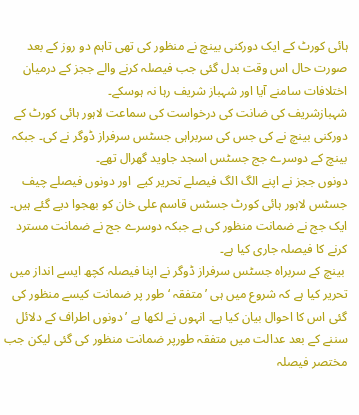ہائی کورٹ کے ایک دورکنی بینچ نے منظور کی تھی تاہم دو روز کے بعد صورت حال اس وقت بدل گئی جب فیصلہ کرنے والے ججز کے درمیان اختلافات سامنے آیا اور شہباز شریف رہا نہ ہوسکے۔
شہبازشریف کی ضانت کی درخواست کی سماعت لاہور ہائی کورٹ کے دورکنی بینچ نے کی جس کی سربراہی جسٹس سرفراز ڈوگر نے کی۔ جبکہ بینچ کے دوسرے جج جسٹس اسجد جاوید گھرال تھے۔
دونوں ججز نے اپنے الگ الگ فیصلے تحریر کیے  اور دونوں فیصلے چیف جسٹس لاہور ہائی کورٹ جسٹس قاسم علی خان کو بھجوا دیے گئے ہیں۔ ایک جج نے ضمانت منظور کی ہے جبکہ دوسرے جج نے ضمانت مسترد کرنے کا فیصلہ جاری کیا ہے۔
 بینچ کے سربراہ جسٹس سرفراز ڈوگر نے اپنا فیصلہ کچھ ایسے انداز میں تحریر کیا ہے کہ شروع میں ہی ’متفقہ ‘ طور پر ضمانت کیسے منظور کی گئی اس کا احوال بیان کیا ہے۔ انہوں نے لکھا ہے ’دونوں اطراف کے دلائل سننے کے بعد عدالت میں متفقہ طورپر ضمانت منظور کی گئی لیکن جب مختصر فیصلہ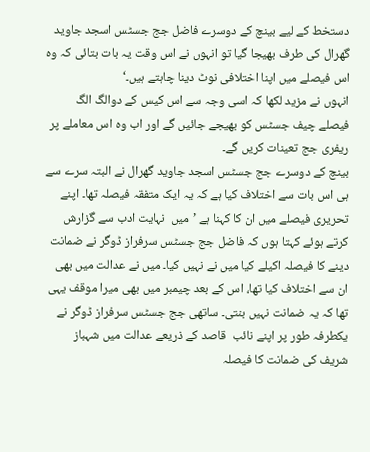دستخط کے لیے بینچ کے دوسرے فاضل جج جسٹس اسجد جاوید گھرال کی طرف بھیجا گیا تو انہوں نے اس وقت یہ بات بتائی کہ وہ اس فیصلے میں اپنا اختلافی نوٹ دینا چاہتے ہیں۔‘
انہوں نے مزید لکھا کہ اسی وجہ سے اس کیس کے دوالگ الگ فیصلے چیف جسٹس کو بھیجے جائیں گے اور اب وہ اس معاملے پر ریفری جج تعینات کریں گے۔
بینچ کے دوسرے جج جسٹس اسجد جاوید گھرال نے البتہ سرے سے ہی اس بات سے اختلاف کیا ہے کہ یہ ایک متفقہ فیصلہ تھا۔ اپنے تحریری فیصلے میں ان کا کہنا ہے ’میں  نہایت ادب سے گزارش کرتے ہوئے کہتا ہوں کہ فاضل جج جسٹس سرفراز ڈوگر نے ضمانت دینے کا فیصلہ اکیلے کیا میں نے نہیں کیا۔ میں نے عدالت میں بھی ان سے اختلاف کیا تھا، اس کے بعد چیمبر میں بھی میرا موقف یہی تھا کہ یہ ضمانت نہیں بنتی۔ ساتھی جج جسٹس سرفراز ڈوگر نے یکطرفہ طور پر اپنے نائب  قاصد کے ذریعے عدالت میں شہباز شریف کی ضمانت کا فیصلہ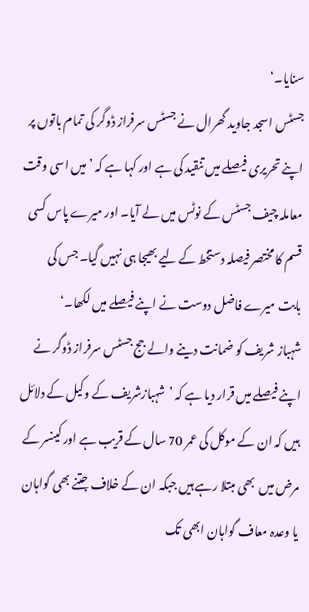سنایا۔‘
جسٹس اسجد جاوید گھرال نے جسٹس سرفراز ڈوگر کی تمام باتوں پر اپنے تحریری فیصلے میں تنقید کی ہے اور کہا ہے کہ ’میں اسی وقت معاملہ چیف جسٹس کے نوٹس میں لے آیا۔ اور میرے پاس کسی قسم کا مختصر فیصلہ دستخط کے لیے بھیجا ہی نہیں گیا۔ جس کی بابت میرے فاضل دوست نے اپنے فیصلے میں لکھا۔‘
شہباز شریف کو ضمانت دینے والے جج جسٹس سرفراز ڈوگر نے اپنے فیصلے میں قرار دیا ہے کہ ’شہبازشریف کے وکیل کے دلائل ہیں کہ ان کے موکل کی عمر 70 سال کے قریب ہے اور کینسر کے مرض میں  بھی مبتلا رہے ہیں جبکہ ان کے خلاف جتنے بھی گواہان یا وعدہ معاف گواہان ابھی تک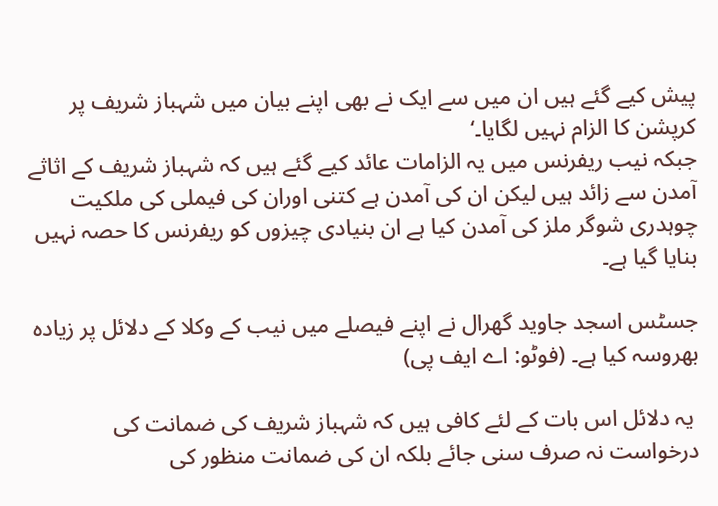پیش کیے گئے ہیں ان میں سے ایک نے بھی اپنے بیان میں شہباز شریف پر کرپشن کا الزام نہیں لگایا۔‘
جبکہ نیب ریفرنس میں یہ الزامات عائد کیے گئے ہیں کہ شہباز شریف کے اثاثے آمدن سے زائد ہیں لیکن ان کی آمدن ہے کتنی اوران کی فیملی کی ملکیت چوہدری شوگر ملز کی آمدن کیا ہے ان بنیادی چیزوں کو ریفرنس کا حصہ نہیں بنایا گیا ہے۔

جسٹس اسجد جاوید گھرال نے اپنے فیصلے میں نیب کے وکلا کے دلائل پر زیادہ بھروسہ کیا ہے۔ (فوٹو: اے ایف پی)

 یہ دلائل اس بات کے لئے کافی ہیں کہ شہباز شریف کی ضمانت کی درخواست نہ صرف سنی جائے بلکہ ان کی ضمانت منظور کی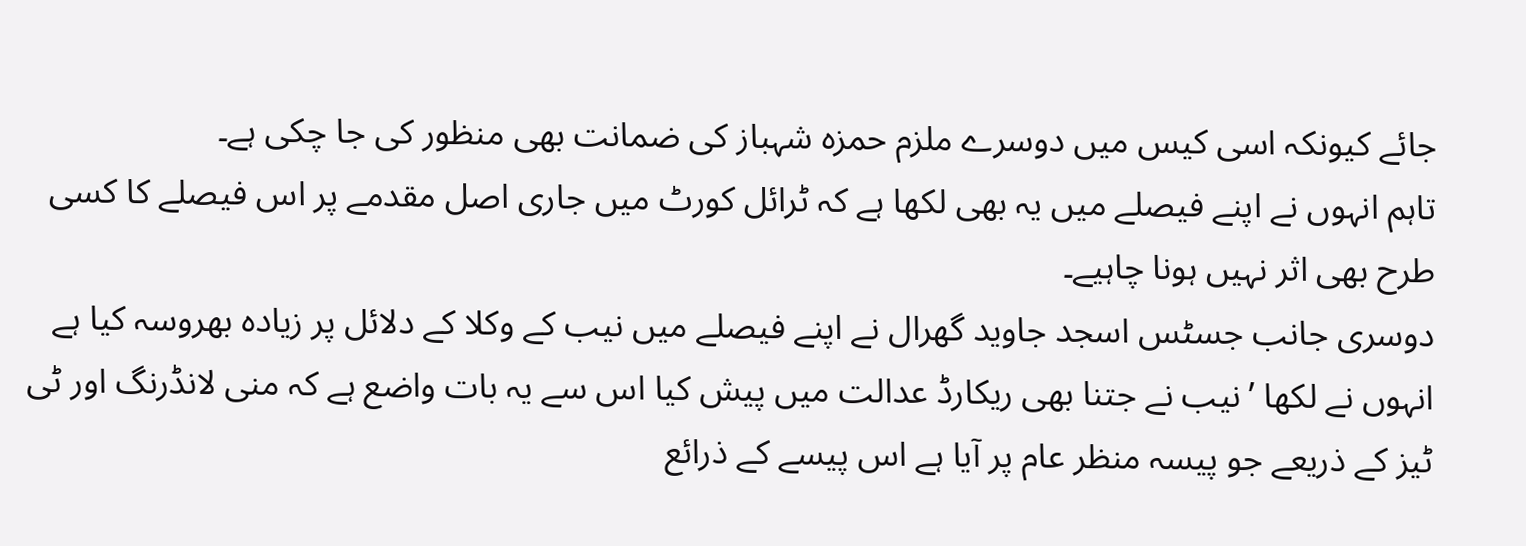جائے کیونکہ اسی کیس میں دوسرے ملزم حمزہ شہباز کی ضمانت بھی منظور کی جا چکی ہے۔
تاہم انہوں نے اپنے فیصلے میں یہ بھی لکھا ہے کہ ٹرائل کورٹ میں جاری اصل مقدمے پر اس فیصلے کا کسی طرح بھی اثر نہیں ہونا چاہیے۔
دوسری جانب جسٹس اسجد جاوید گھرال نے اپنے فیصلے میں نیب کے وکلا کے دلائل پر زیادہ بھروسہ کیا ہے انہوں نے لکھا ’نیب نے جتنا بھی ریکارڈ عدالت میں پیش کیا اس سے یہ بات واضع ہے کہ منی لانڈرنگ اور ٹی ٹیز کے ذریعے جو پیسہ منظر عام پر آیا ہے اس پیسے کے ذرائع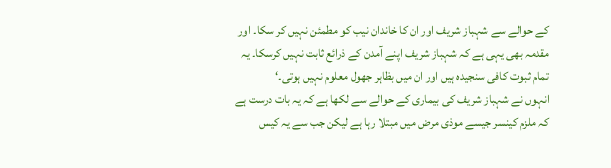کے حوالے سے شہباز شریف اور ان کا خاندان نیب کو مطمئن نہیں کر سکا۔ اور مقدمہ بھی یہی ہے کہ شہباز شریف اپنے آمدن کے ذرائع ثابت نہیں کرسکا۔ یہ تمام ثبوت کافی سنجیدہ ہیں اور ان میں بظاہر جھول معلوم نہیں ہوتی۔‘
انہوں نے شہباز شریف کی بیماری کے حوالے سے لکھا ہے کہ یہ بات درست ہے  کہ ملزم کینسر جیسے موذی مرض میں مبتلا رہا ہے لیکن جب سے یہ کیس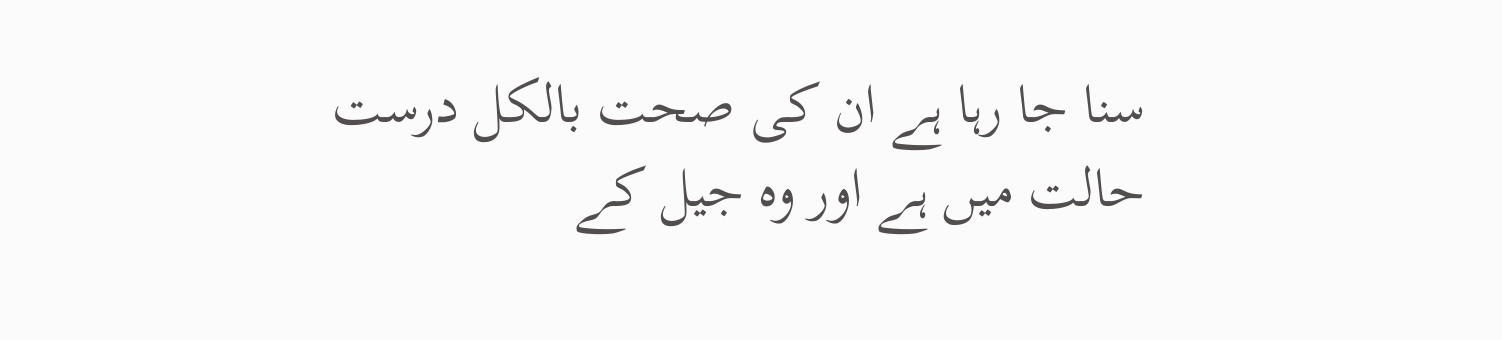سنا جا رہا ہے ان کی صحت بالکل درست حالت میں ہے اور وہ جیل کے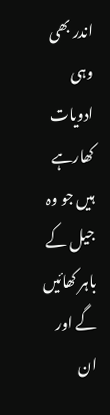اندر بھی وہی ادویات کھارہے ہیں جو وہ جیل کے باہر کھائیں گے اور ان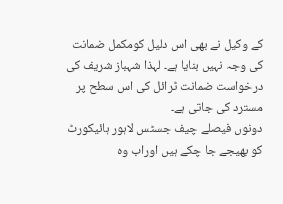کے وکیل نے بھی اس دلیل کومکمل ضمانت کی وجہ نہیں بنایا ہے۔ لہذا شہباز شریف کی درخواست ضمانت ٹرائل کی اس سطح پر مسترد کی جاتی ہے۔
دونوں فیصلے چیف جسٹس لاہور ہائیکورٹ کو بھیجے جا چکے ہیں اوراب وہ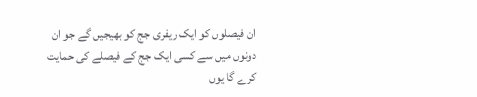ان فیصلوں کو ایک ریفری جج کو بھیجیں گے جو ان دونوں میں سے کسی ایک جج کے فیصلے کی حمایت کرے گا یوں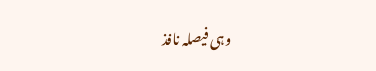وہی فیصلہ نافذ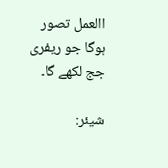االعمل تصور ہوگا جو ریفری جج لکھے گا۔

شیئر: